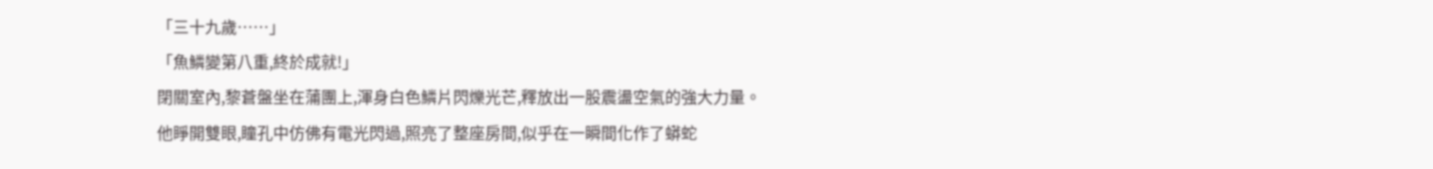「三十九歲……」
「魚鱗變第八重,終於成就!」
閉關室內,黎蒼盤坐在蒲團上,渾身白色鱗片閃爍光芒,釋放出一股震盪空氣的強大力量。
他睜開雙眼,瞳孔中仿佛有電光閃過,照亮了整座房間,似乎在一瞬間化作了蟒蛇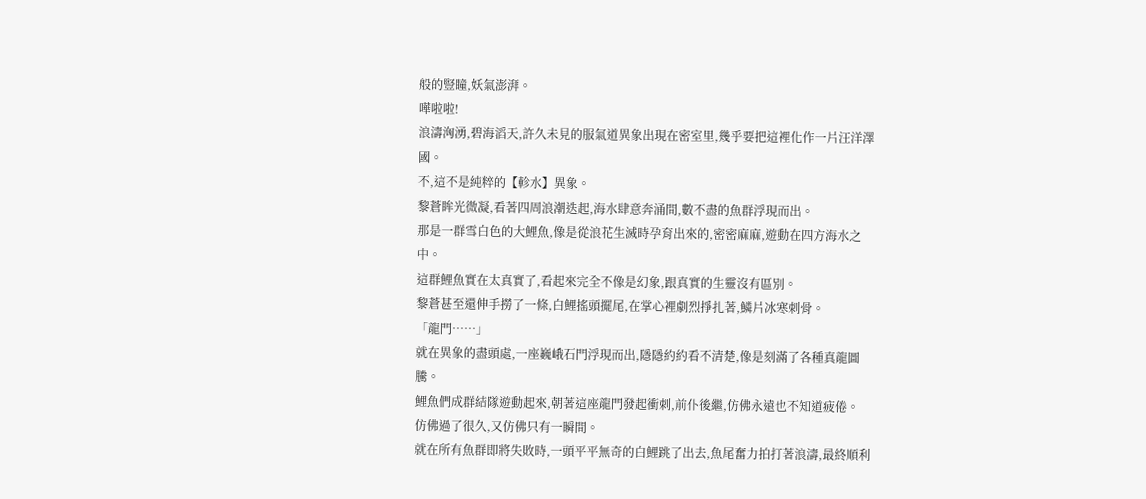般的豎瞳,妖氣澎湃。
嘩啦啦!
浪濤洶湧,碧海滔天,許久未見的服氣道異象出現在密室里,幾乎要把這裡化作一片汪洋澤國。
不,這不是純粹的【軫水】異象。
黎蒼眸光微凝,看著四周浪潮迭起,海水肆意奔涌間,數不盡的魚群浮現而出。
那是一群雪白色的大鯉魚,像是從浪花生滅時孕育出來的,密密麻麻,遊動在四方海水之中。
這群鯉魚實在太真實了,看起來完全不像是幻象,跟真實的生靈沒有區別。
黎蒼甚至還伸手撈了一條,白鯉搖頭擺尾,在掌心裡劇烈掙扎著,鱗片冰寒刺骨。
「龍門……」
就在異象的盡頭處,一座巍峨石門浮現而出,隱隱約約看不清楚,像是刻滿了各種真龍圖騰。
鯉魚們成群結隊遊動起來,朝著這座龍門發起衝刺,前仆後繼,仿佛永遠也不知道疲倦。
仿佛過了很久,又仿佛只有一瞬間。
就在所有魚群即將失敗時,一頭平平無奇的白鯉跳了出去,魚尾奮力拍打著浪濤,最終順利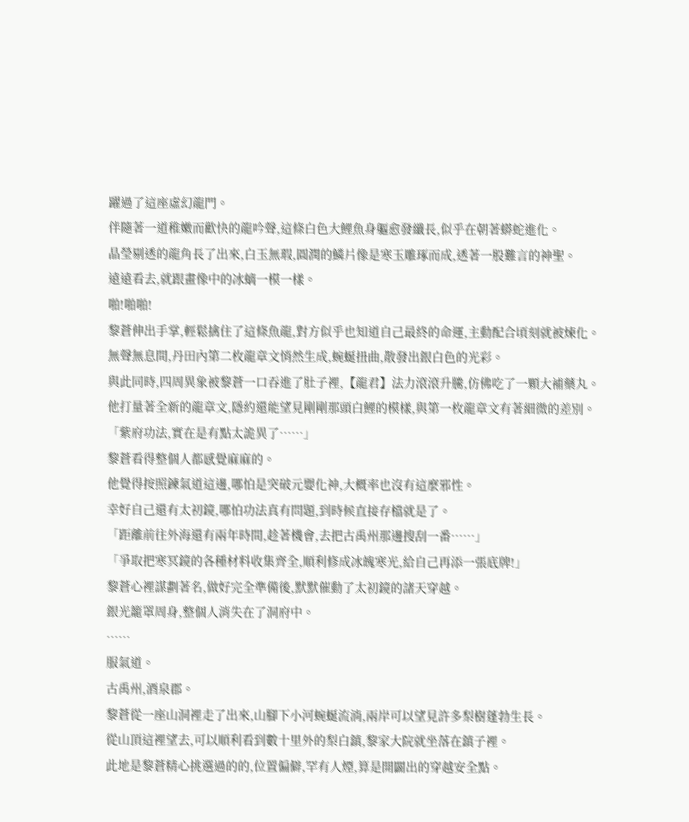躍過了這座虛幻龍門。
伴隨著一道稚嫩而歡快的龍吟聲,這條白色大鯉魚身軀愈發纖長,似乎在朝著蟒蛇進化。
晶瑩剔透的龍角長了出來,白玉無瑕,圓潤的鱗片像是寒玉雕琢而成,透著一股難言的神聖。
遠遠看去,就跟畫像中的冰螭一模一樣。
啪!啪啪!
黎蒼伸出手掌,輕鬆擒住了這條魚龍,對方似乎也知道自己最終的命運,主動配合頃刻就被煉化。
無聲無息間,丹田內第二枚龍章文悄然生成,蜿蜒扭曲,散發出銀白色的光彩。
與此同時,四周異象被黎蒼一口吞進了肚子裡,【龍君】法力滾滾升騰,仿佛吃了一顆大補藥丸。
他打量著全新的龍章文,隱約還能望見剛剛那頭白鯉的模樣,與第一枚龍章文有著細微的差別。
「紫府功法,實在是有點太詭異了……」
黎蒼看得整個人都感覺麻麻的。
他覺得按照鍊氣道這邊,哪怕是突破元嬰化神,大概率也沒有這麼邪性。
幸好自己還有太初鏡,哪怕功法真有問題,到時候直接存檔就是了。
「距離前往外海還有兩年時間,趁著機會,去把古禹州那邊搜刮一番……」
「爭取把寒冥鏡的各種材料收集齊全,順利修成冰魄寒光,給自己再添一張底牌!」
黎蒼心裡謀劃著名,做好完全準備後,默默催動了太初鏡的諸天穿越。
銀光籠罩周身,整個人消失在了洞府中。
……
服氣道。
古禹州,酒泉郡。
黎蒼從一座山洞裡走了出來,山腳下小河蜿蜒流淌,兩岸可以望見許多梨樹蓬勃生長。
從山頂這裡望去,可以順利看到數十里外的梨白鎮,黎家大院就坐落在鎮子裡。
此地是黎蒼精心挑選過的的,位置偏僻,罕有人煙,算是開闢出的穿越安全點。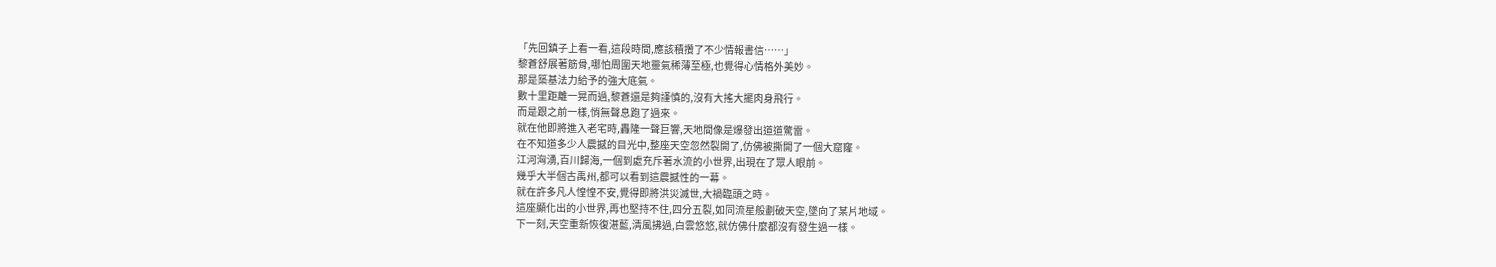「先回鎮子上看一看,這段時間,應該積攢了不少情報書信……」
黎蒼舒展著筋骨,哪怕周圍天地靈氣稀薄至極,也覺得心情格外美妙。
那是築基法力給予的強大底氣。
數十里距離一晃而過,黎蒼還是夠謹慎的,沒有大搖大擺肉身飛行。
而是跟之前一樣,悄無聲息跑了過來。
就在他即將進入老宅時,轟隆一聲巨響,天地間像是爆發出道道驚雷。
在不知道多少人震撼的目光中,整座天空忽然裂開了,仿佛被撕開了一個大窟窿。
江河洶湧,百川歸海,一個到處充斥著水流的小世界,出現在了眾人眼前。
幾乎大半個古禹州,都可以看到這震撼性的一幕。
就在許多凡人惶惶不安,覺得即將洪災滅世,大禍臨頭之時。
這座顯化出的小世界,再也堅持不住,四分五裂,如同流星般劃破天空,墜向了某片地域。
下一刻,天空重新恢復湛藍,清風拂過,白雲悠悠,就仿佛什麼都沒有發生過一樣。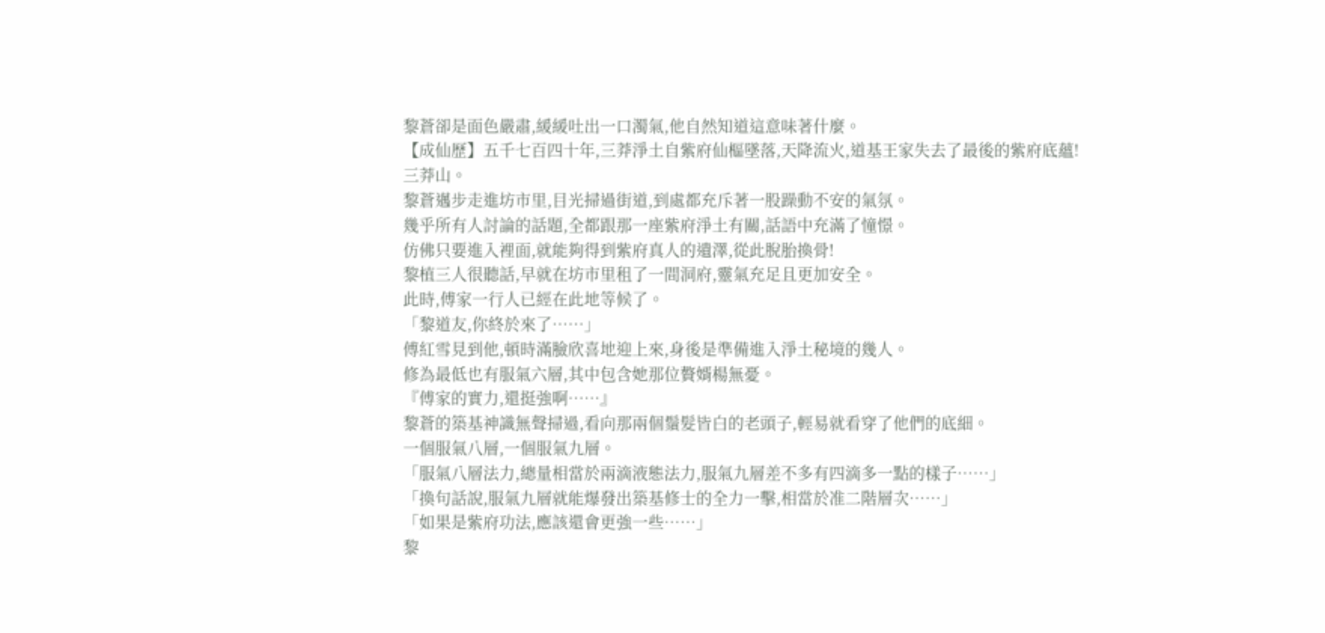黎蒼卻是面色嚴肅,緩緩吐出一口濁氣,他自然知道這意味著什麼。
【成仙歷】五千七百四十年,三莽淨土自紫府仙樞墜落,天降流火,道基王家失去了最後的紫府底蘊!
三莽山。
黎蒼邁步走進坊市里,目光掃過街道,到處都充斥著一股躁動不安的氣氛。
幾乎所有人討論的話題,全都跟那一座紫府淨土有關,話語中充滿了憧憬。
仿佛只要進入裡面,就能夠得到紫府真人的遺澤,從此脫胎換骨!
黎植三人很聽話,早就在坊市里租了一間洞府,靈氣充足且更加安全。
此時,傅家一行人已經在此地等候了。
「黎道友,你終於來了……」
傅紅雪見到他,頓時滿臉欣喜地迎上來,身後是準備進入淨土秘境的幾人。
修為最低也有服氣六層,其中包含她那位贅婿楊無憂。
『傅家的實力,還挺強啊……』
黎蒼的築基神識無聲掃過,看向那兩個鬚髮皆白的老頭子,輕易就看穿了他們的底細。
一個服氣八層,一個服氣九層。
「服氣八層法力,總量相當於兩滴液態法力,服氣九層差不多有四滴多一點的樣子……」
「換句話說,服氣九層就能爆發出築基修士的全力一擊,相當於准二階層次……」
「如果是紫府功法,應該還會更強一些……」
黎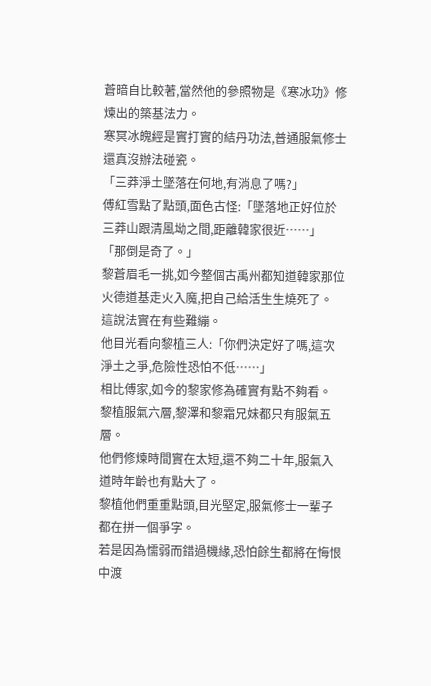蒼暗自比較著,當然他的參照物是《寒冰功》修煉出的築基法力。
寒冥冰魄經是實打實的結丹功法,普通服氣修士還真沒辦法碰瓷。
「三莽淨土墜落在何地,有消息了嗎?」
傅紅雪點了點頭,面色古怪:「墜落地正好位於三莽山跟清風坳之間,距離韓家很近……」
「那倒是奇了。」
黎蒼眉毛一挑,如今整個古禹州都知道韓家那位火德道基走火入魔,把自己給活生生燒死了。
這說法實在有些難繃。
他目光看向黎植三人:「你們決定好了嗎,這次淨土之爭,危險性恐怕不低……」
相比傅家,如今的黎家修為確實有點不夠看。
黎植服氣六層,黎澤和黎霜兄妹都只有服氣五層。
他們修煉時間實在太短,還不夠二十年,服氣入道時年齡也有點大了。
黎植他們重重點頭,目光堅定,服氣修士一輩子都在拼一個爭字。
若是因為懦弱而錯過機緣,恐怕餘生都將在悔恨中渡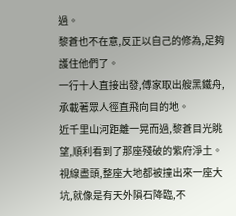過。
黎蒼也不在意,反正以自己的修為,足夠護住他們了。
一行十人直接出發,傅家取出艘黑鐵舟,承載著眾人徑直飛向目的地。
近千里山河距離一晃而過,黎蒼目光眺望,順利看到了那座殘破的紫府淨土。
視線盡頭,整座大地都被撞出來一座大坑,就像是有天外隕石降臨,不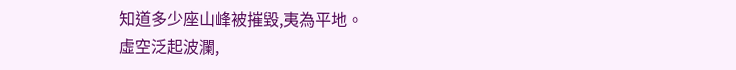知道多少座山峰被摧毀,夷為平地。
虛空泛起波瀾,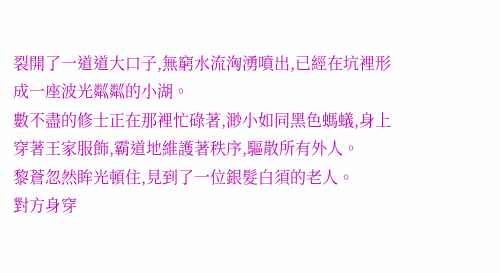裂開了一道道大口子,無窮水流洶湧噴出,已經在坑裡形成一座波光粼粼的小湖。
數不盡的修士正在那裡忙碌著,渺小如同黑色螞蟻,身上穿著王家服飾,霸道地維護著秩序,驅散所有外人。
黎蒼忽然眸光頓住,見到了一位銀髮白須的老人。
對方身穿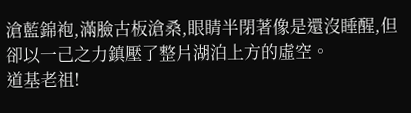滄藍錦袍,滿臉古板滄桑,眼睛半閉著像是還沒睡醒,但卻以一己之力鎮壓了整片湖泊上方的虛空。
道基老祖!